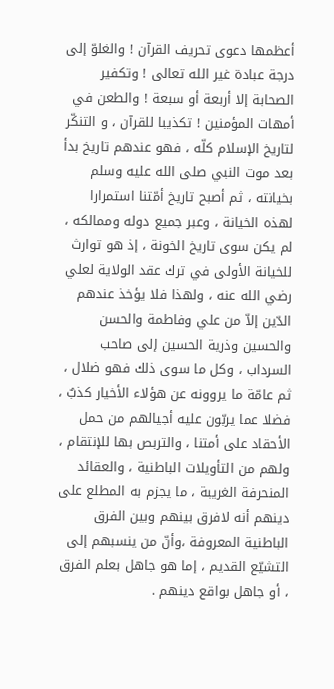أعظمها دعوى تحريف القرآن ! والغلوّ إلى درجة عبادة غير الله تعالى ! وتكفير الصحابة إلا أربعة أو سبعة ! والطعن في أمهات المؤمنين ! تكذيبا للقرآن ، و التنكّر لتاريخ الإسلام كلّه ، فهو عندهم تاريخ بدأ بعد موت النبي صلى الله عليه وسلم بخيانته ، ثم أصبح تاريخ أمّتنا استمرارا لهذه الخيانة ، وعبر جميع دوله وممالكه ، لم يكن سوى تاريخ الخونة ، إذ هو توارث للخيانة الأولى في ترك عقد الولاية لعلي رضي الله عنه ، ولهذا فلا يؤخذ عندهم الدّين إلاّ من علي وفاطمة والحسن والحسين وذرية الحسين إلى صاحب السرداب ، وكل ما سوى ذلك فهو ضلال ، ثم عامّة ما يروونه عن هؤلاء الأخيار كذبٌ ، فضلا عما يربّون عليه أجيالهم من حمل الأحقاد على أمتنا ، والتربص بها للإنتقام ، ولهم من التأويلات الباطنية ، والعقائد المنحرفة الغريبة ، ما يجزم به المطلع على دينهم أنه لافرق بينهم وبين الفرق الباطنية المعروفة ،وأنّ من ينسبهم إلى التشيّع القديم ، إما هو جاهل بعلم الفرق ، أو جاهل بواقع دينهم .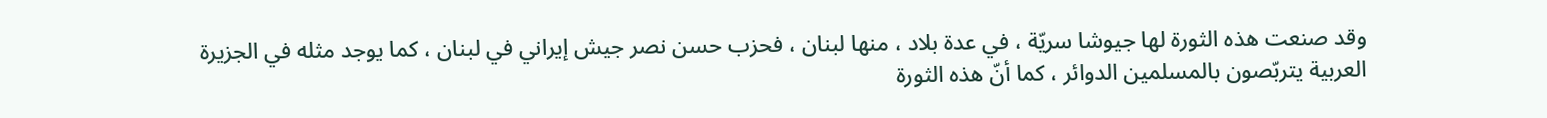وقد صنعت هذه الثورة لها جيوشا سريّة ، في عدة بلاد ، منها لبنان ، فحزب حسن نصر جيش إيراني في لبنان ، كما يوجد مثله في الجزيرة العربية يتربّصون بالمسلمين الدوائر ، كما أنّ هذه الثورة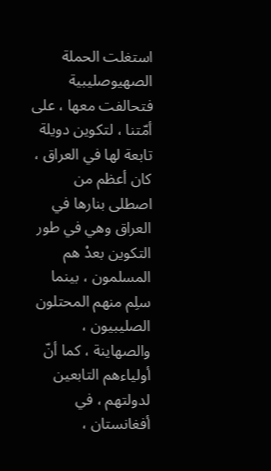استغلت الحملة الصهيوصليبية فتحالفت معها ، على أمّتنا ، لتكوين دويلة تابعة لها في العراق ، كان أعظم من اصطلى بنارها في العراق وهي في طور التكوين بعدْ هم المسلمون ، بينما سلِم منهم المحتلون الصليبيون ، والصهاينة ، كما أنّ أولياءهم التابعين لدولتهم ، في أفغانستان ،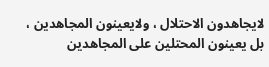لايجاهدون الاحتلال ، ولايعينون المجاهدين ، بل يعينون المحتلين على المجاهدين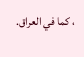، كما في العراق.